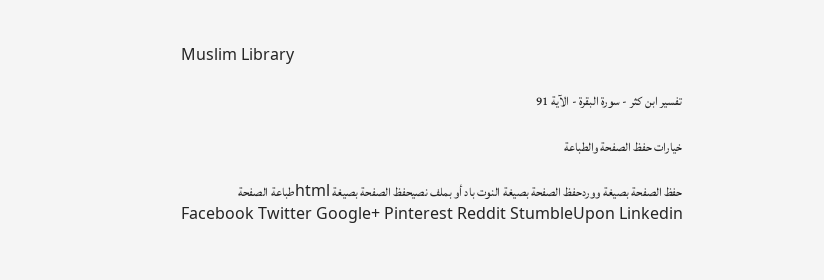Muslim Library

تفسير ابن كثر - سورة البقرة - الآية 91

خيارات حفظ الصفحة والطباعة

حفظ الصفحة بصيغة ووردحفظ الصفحة بصيغة النوت باد أو بملف نصيحفظ الصفحة بصيغة htmlطباعة الصفحة
Facebook Twitter Google+ Pinterest Reddit StumbleUpon Linkedin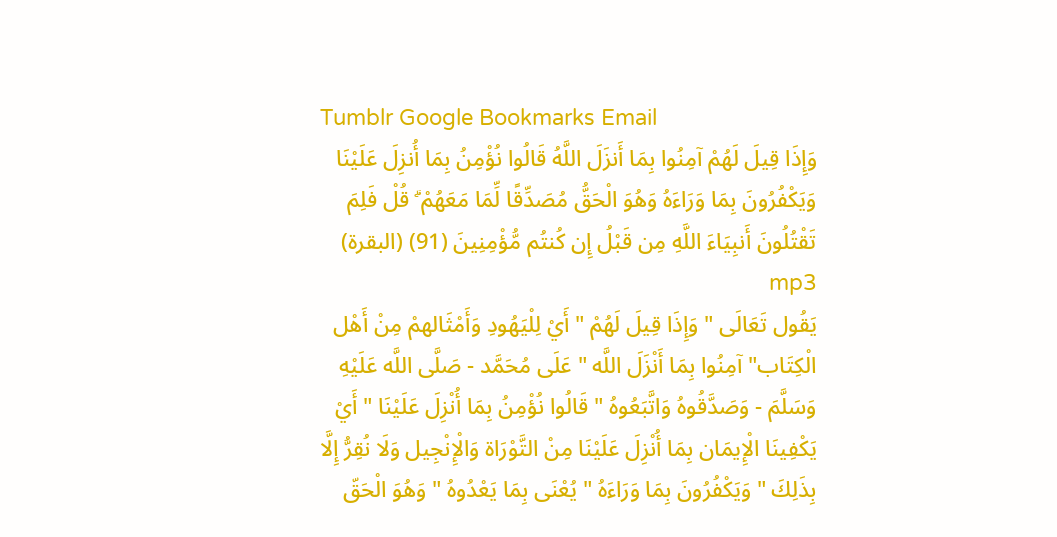Tumblr Google Bookmarks Email
وَإِذَا قِيلَ لَهُمْ آمِنُوا بِمَا أَنزَلَ اللَّهُ قَالُوا نُؤْمِنُ بِمَا أُنزِلَ عَلَيْنَا وَيَكْفُرُونَ بِمَا وَرَاءَهُ وَهُوَ الْحَقُّ مُصَدِّقًا لِّمَا مَعَهُمْ ۗ قُلْ فَلِمَ تَقْتُلُونَ أَنبِيَاءَ اللَّهِ مِن قَبْلُ إِن كُنتُم مُّؤْمِنِينَ (91) (البقرة) mp3
يَقُول تَعَالَى " وَإِذَا قِيلَ لَهُمْ " أَيْ لِلْيَهُودِ وَأَمْثَالهمْ مِنْ أَهْل الْكِتَاب" آمِنُوا بِمَا أَنْزَلَ اللَّه " عَلَى مُحَمَّد - صَلَّى اللَّه عَلَيْهِ وَسَلَّمَ - وَصَدَّقُوهُ وَاتَّبَعُوهُ " قَالُوا نُؤْمِنُ بِمَا أُنْزِلَ عَلَيْنَا " أَيْ يَكْفِينَا الْإِيمَان بِمَا أُنْزِلَ عَلَيْنَا مِنْ التَّوْرَاة وَالْإِنْجِيل وَلَا نُقِرُّ إِلَّا بِذَلِكَ " وَيَكْفُرُونَ بِمَا وَرَاءَهُ " يُعْنَى بِمَا يَعْدُوهُ " وَهُوَ الْحَقّ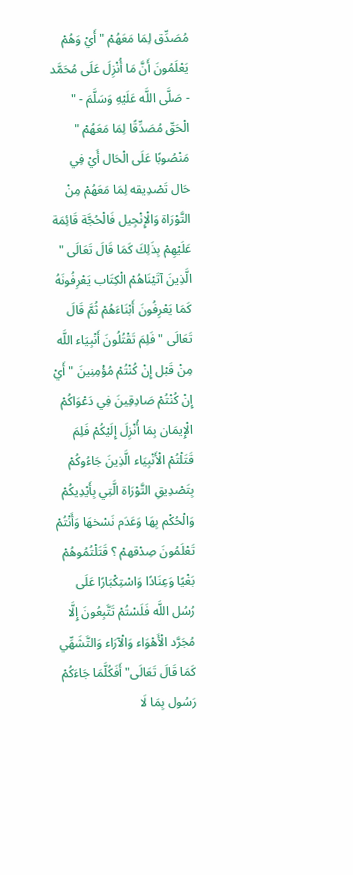مُصَدِّق لِمَا مَعَهُمْ " أَيْ وَهُمْ يَعْلَمُونَ أَنَّ مَا أُنْزِلَ عَلَى مُحَمَّد - صَلَّى اللَّه عَلَيْهِ وَسَلَّمَ - " الْحَقّ مُصَدِّقًا لِمَا مَعَهُمْ " مَنْصُوبًا عَلَى الْحَال أَيْ فِي حَال تَصْدِيقه لِمَا مَعَهُمْ مِنْ التَّوْرَاة وَالْإِنْجِيل فَالْحُجَّة قَائِمَة عَلَيْهِمْ بِذَلِكَ كَمَا قَالَ تَعَالَى " الَّذِينَ آتَيْنَاهُمْ الْكِتَاب يَعْرِفُونَهُ كَمَا يَعْرِفُونَ أَبْنَاءَهُمْ ثُمَّ قَالَ تَعَالَى " فَلِمَ تَقْتُلُونَ أَنْبِيَاء اللَّه مِنْ قَبْل إِنْ كُنْتُمْ مُؤْمِنِينَ " أَيْ إِنْ كُنْتُمْ صَادِقِينَ فِي دَعْوَاكُمْ الْإِيمَان بِمَا أُنْزِلَ إِلَيْكُمْ فَلِمَ قَتَلْتُمْ الْأَنْبِيَاء الَّذِينَ جَاءُوكُمْ بِتَصْدِيقِ التَّوْرَاة الَّتِي بِأَيْدِيكُمْ وَالْحُكْم بِهَا وَعَدَم نَسْخهَا وَأَنْتُمْ تَعْلَمُونَ صِدْقهمْ ؟ قَتَلْتُمُوهُمْ بَغْيًا وَعِنَادًا وَاسْتِكْبَارًا عَلَى رُسُل اللَّه فَلَسْتُمْ تَتَّبِعُونَ إِلَّا مُجَرَّد الْأَهْوَاء وَالْآرَاء وَالتَّشَهِّي كَمَا قَالَ تَعَالَى" أَفَكُلَّمَا جَاءَكُمْ رَسُول بِمَا لَا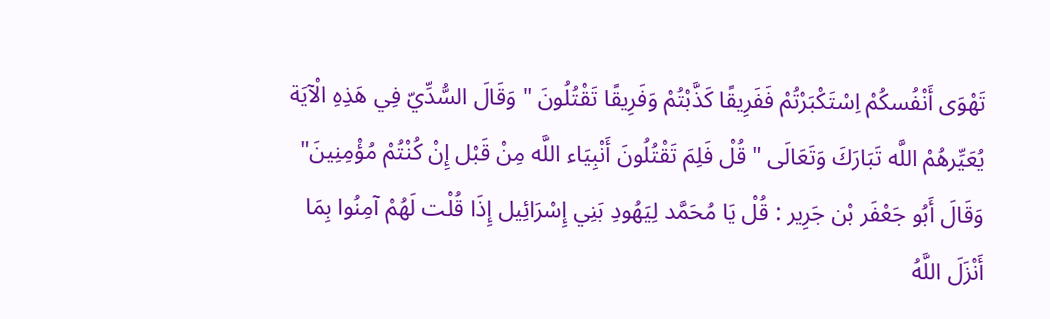تَهْوَى أَنْفُسكُمْ اِسْتَكْبَرْتُمْ فَفَرِيقًا كَذَّبْتُمْ وَفَرِيقًا تَقْتُلُونَ " وَقَالَ السُّدِّيّ فِي هَذِهِ الْآيَة يُعَيِّرهُمْ اللَّه تَبَارَكَ وَتَعَالَى " قُلْ فَلِمَ تَقْتُلُونَ أَنْبِيَاء اللَّه مِنْ قَبْل إِنْ كُنْتُمْ مُؤْمِنِينَ" وَقَالَ أَبُو جَعْفَر بْن جَرِير : قُلْ يَا مُحَمَّد لِيَهُودِ بَنِي إِسْرَائِيل إِذَا قُلْت لَهُمْ آمِنُوا بِمَا أَنْزَلَ اللَّهُ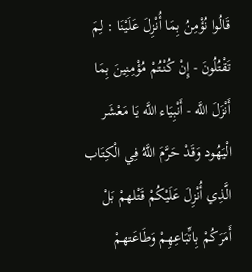قَالُوا نُؤْمِنُ بِمَا أُنْزِلَ عَلَيْنَا : لِمَ تَقْتُلُونَ - إِنْ كُنْتُمْ مُؤْمِنِينَ بِمَا أَنْزَلَ اللَّه - أَنْبِيَاء اللَّه يَا مَعْشَر الْيَهُود وَقَدْ حَرَّمَ اللَّهُ فِي الْكِتَاب الَّذِي أُنْزِلَ عَلَيْكُمْ قَتْلهمْ بَلْ أَمَرَكُمْ بِاتِّبَاعِهِمْ وَطَاعَتهمْ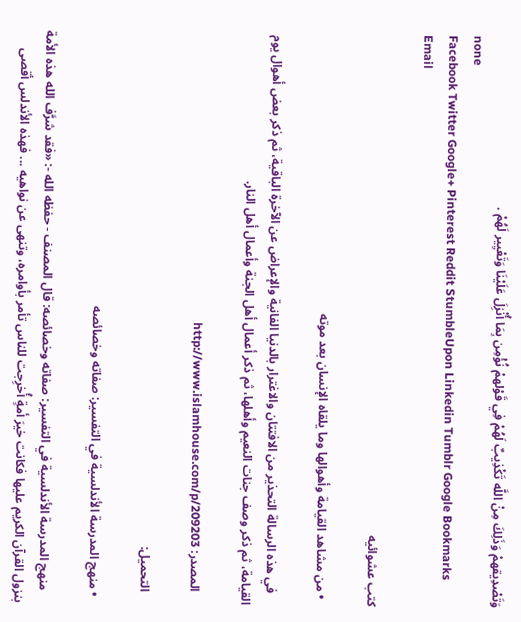وَتَصْدِيقهمْ وَذَلِكَ مِنْ اللَّه تَكْذِيبٌ لَهُمْ فِي قَوْلهمْ نُؤْمِن بِمَا أُنْزِلَ عَلَيْنَا وَتَعْيِير لَهُمْ .
none
Facebook Twitter Google+ Pinterest Reddit StumbleUpon Linkedin Tumblr Google Bookmarks Email

كتب عشوائيه

  • من مشاهد القيامة وأهوالها وما يلقاه الإنسان بعد موته

    في هذه الرسالة التحذير من الافتتان والاغترار بالدنيا الفانية والإعراض عن الآخرة الباقية، ثم ذكر بعض أهوال يوم القيامة، ثم ذكر وصف جنات النعيم وأهلها، ثم ذكر أعمال أهل الجنة وأعمال أهل النار.

    المصدر: http://www.islamhouse.com/p/209203

    التحميل:

  • منهج المدرسة الأندلسية في التفسير: صفاته وخصائصه

    منهج المدرسة الأندلسية في التفسير: صفاته وخصائصه: قال المصنف - حفظه الله -: «فقد شرَّف الله هذه الأمة بنزول القرآن الكريم عليها فكانت خيرَ أمةٍ أُخرِجت للناس تأمر بأوامره، وتنهى عن نواهيه ... فهذه الأندلس أقصى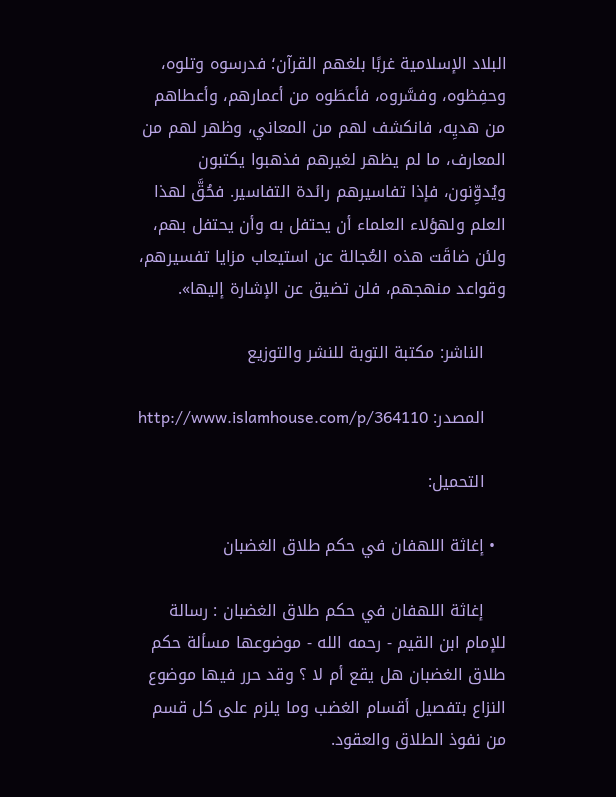البلاد الإسلامية غربًا بلغهم القرآن؛ فدرسوه وتلوه، وحفِظوه، وفسَّروه، فأعطَوه من أعمارهم، وأعطاهم من هديِه، فانكشف لهم من المعاني، وظهر لهم من المعارف، ما لم يظهر لغيرهم فذهبوا يكتبون ويُدوِّنون، فإذا تفاسيرهم رائدة التفاسير. فحُقَّ لهذا العلم ولهؤلاء العلماء أن يحتفل به وأن يحتفل بهم، ولئن ضاقَت هذه العُجالة عن استيعاب مزايا تفسيرهم، وقواعد منهجهم، فلن تضيق عن الإشارة إليها».

    الناشر: مكتبة التوبة للنشر والتوزيع

    المصدر: http://www.islamhouse.com/p/364110

    التحميل:

  • إغاثة اللهفان في حكم طلاق الغضبان

    إغاثة اللهفان في حكم طلاق الغضبان : رسالة للإمام ابن القيم - رحمه الله - موضوعها مسألة حكم طلاق الغضبان هل يقع أم لا ؟ وقد حرر فيها موضوع النزاع بتفصيل أقسام الغضب وما يلزم على كل قسم من نفوذ الطلاق والعقود.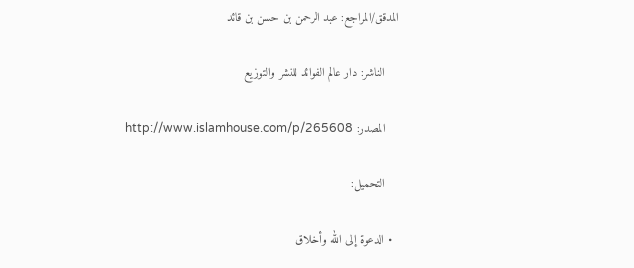المدقق/المراجع: عبد الرحمن بن حسن بن قائد

    الناشر: دار عالم الفوائد للنشر والتوزيع

    المصدر: http://www.islamhouse.com/p/265608

    التحميل:

  • الدعوة إلى الله وأخلاق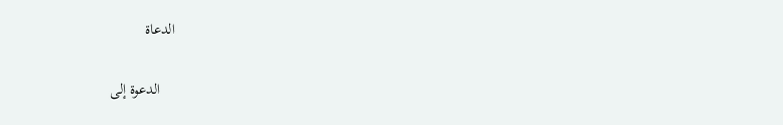الدعاة

    الدعوة إلى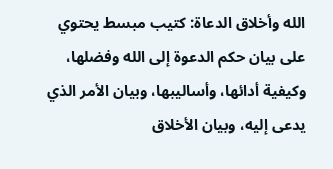الله وأخلاق الدعاة: كتيب مبسط يحتوي على بيان حكم الدعوة إلى الله وفضلها، وكيفية أدائها، وأساليبها، وبيان الأمر الذي يدعى إليه، وبيان الأخلاق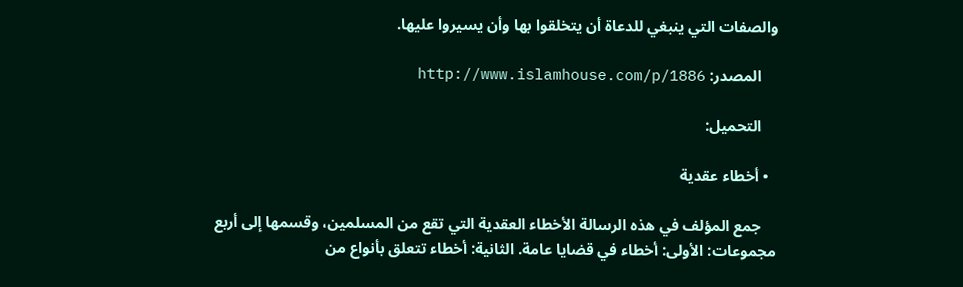والصفات التي ينبغي للدعاة أن يتخلقوا بها وأن يسيروا عليها.

    المصدر: http://www.islamhouse.com/p/1886

    التحميل:

  • أخطاء عقدية

    جمع المؤلف في هذه الرسالة الأخطاء العقدية التي تقع من المسلمين، وقسمها إلى أربع مجموعات: الأولى: أخطاء في قضايا عامة. الثانية: أخطاء تتعلق بأنواع من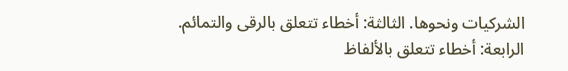الشركيات ونحوها. الثالثة: أخطاء تتعلق بالرقى والتمائم. الرابعة: أخطاء تتعلق بالألفاظ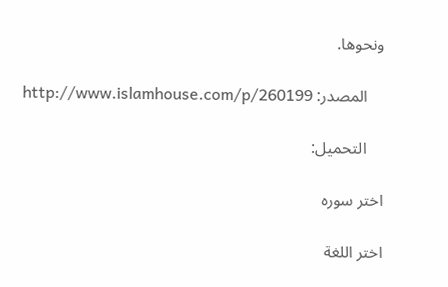ونحوها.

    المصدر: http://www.islamhouse.com/p/260199

    التحميل:

اختر سوره

اختر اللغة